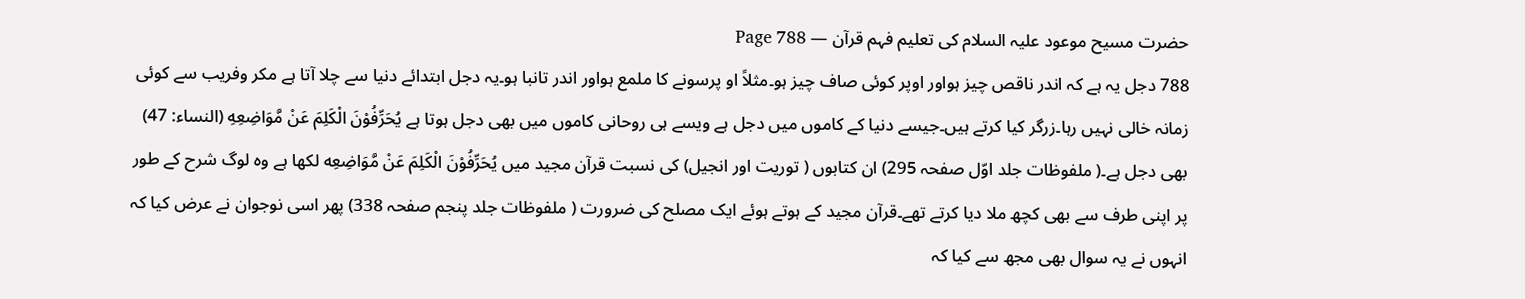حضرت مسیح موعود علیہ السلام کی تعلیم فہم قرآن — Page 788
788 دجل یہ ہے کہ اندر ناقص چیز ہواور اوپر کوئی صاف چیز ہو۔مثلاً او پرسونے کا ملمع ہواور اندر تانبا ہو۔یہ دجل ابتدائے دنیا سے چلا آتا ہے مکر وفریب سے کوئی زمانہ خالی نہیں رہا۔زرگر کیا کرتے ہیں۔جیسے دنیا کے کاموں میں دجل ہے ویسے ہی روحانی کاموں میں بھی دجل ہوتا ہے يُحَرِّفُوْنَ الْكَلِمَ عَنْ مَّوَاضِعِهِ (النساء: 47) بھی دجل ہے۔( ملفوظات جلد اوّل صفحہ 295) ان کتابوں ( توریت اور انجیل) کی نسبت قرآن مجید میں يُحَرِّفُوْنَ الْكَلِمَ عَنْ مَّوَاضِعِه لکھا ہے وہ لوگ شرح کے طور پر اپنی طرف سے بھی کچھ ملا دیا کرتے تھے۔قرآن مجید کے ہوتے ہوئے ایک مصلح کی ضرورت ( ملفوظات جلد پنجم صفحہ 338) پھر اسی نوجوان نے عرض کیا کہ انہوں نے یہ سوال بھی مجھ سے کیا کہ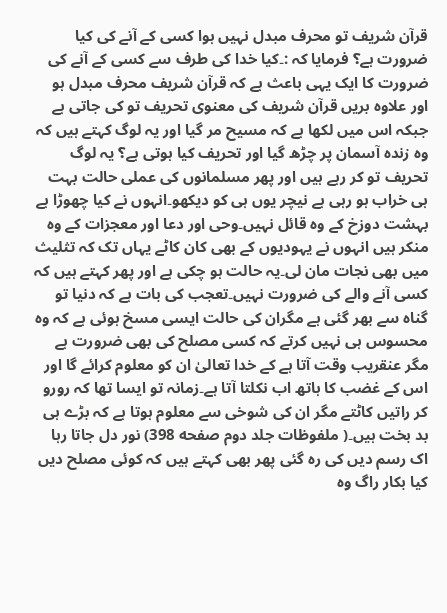قرآن شریف تو محرف مبدل نہیں ہوا کسی کے آنے کی کیا ضرورت ہے؟ فرمایا کہ :۔کیا خدا کی طرف سے کسی کے آنے کی ضرورت کا ایک یہی باعث ہے کہ قرآن شریف محرف مبدل ہو اور علاوہ بریں قرآن شریف کی معنوی تحریف تو کی جاتی ہے جبکہ اس میں لکھا ہے کہ مسیح مر گیا اور یہ لوگ کہتے ہیں کہ وہ زندہ آسمان پر چڑھ گیا اور تحریف کیا ہوتی ہے؟ یہ لوگ تحریف تو کر رہے ہیں اور پھر مسلمانوں کی عملی حالت بہت ہی خراب ہو رہی ہے نیچر یوں ہی کو دیکھو۔انہوں نے کیا چھوڑا ہے بہشت دوزخ کے وہ قائل نہیں۔وحی اور دعا اور معجزات کے وہ منکر ہیں انہوں نے یہودیوں کے بھی کان کاٹے یہاں تک کہ تثلیث میں بھی نجات مان لی۔یہ حالت ہو چکی ہے اور پھر کہتے ہیں کہ کسی آنے والے کی ضرورت نہیں۔تعجب کی بات ہے کہ دنیا تو گناہ سے بھر گئی ہے مگران کی حالت ایسی مسخ ہوئی ہے کہ وہ محسوس ہی نہیں کرتے کہ کسی مصلح کی بھی ضرورت ہے مگر عنقریب وقت آتا ہے کے خدا تعالیٰ ان کو معلوم کرائے گا اور اس کے غضب کا ہاتھ اب نکلتا آتا ہے۔زمانہ تو ایسا تھا کہ رورو کر راتیں کاٹتے مگر ان کی شوخی سے معلوم ہوتا ہے کہ بڑے ہی بد بخت ہیں۔( ملفوظات جلد دوم صفحه 398) نور دل جاتا رہا اک رسم دیں کی رہ گئی پھر بھی کہتے ہیں کہ کوئی مصلح دیں کیا بکار راگ وہ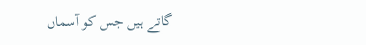گاتے ہیں جس کو آسماں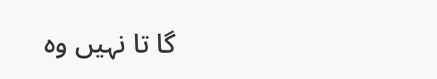گا تا نہیں وہ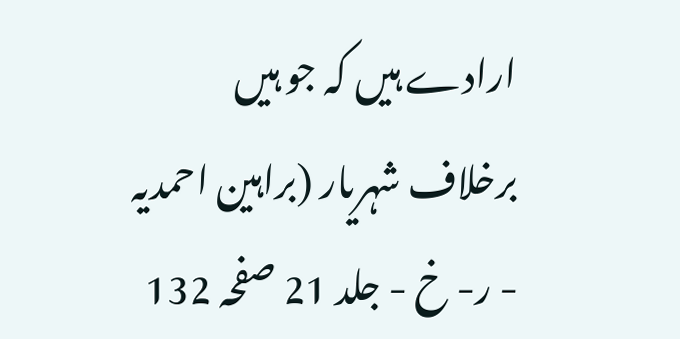ارادے ہیں کہ جو ہیں برخلاف شہریار (براہین احمدیہ - ر- خ - جلد 21 صفحہ 132